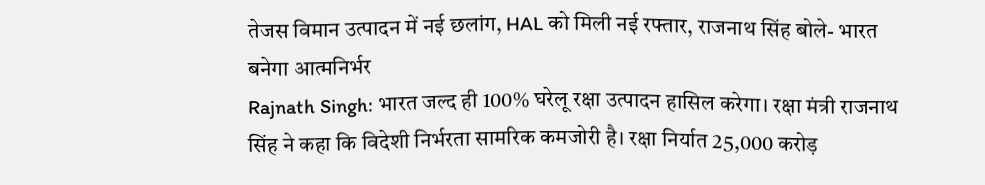तेजस विमान उत्पादन में नई छलांग, HAL को मिली नई रफ्तार, राजनाथ सिंह बोले- भारत बनेगा आत्मनिर्भर
Rajnath Singh: भारत जल्द ही 100% घरेलू रक्षा उत्पादन हासिल करेगा। रक्षा मंत्री राजनाथ सिंह ने कहा कि विदेशी निर्भरता सामरिक कमजोरी है। रक्षा निर्यात 25,000 करोड़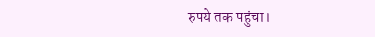रुपये तक पहुंचा।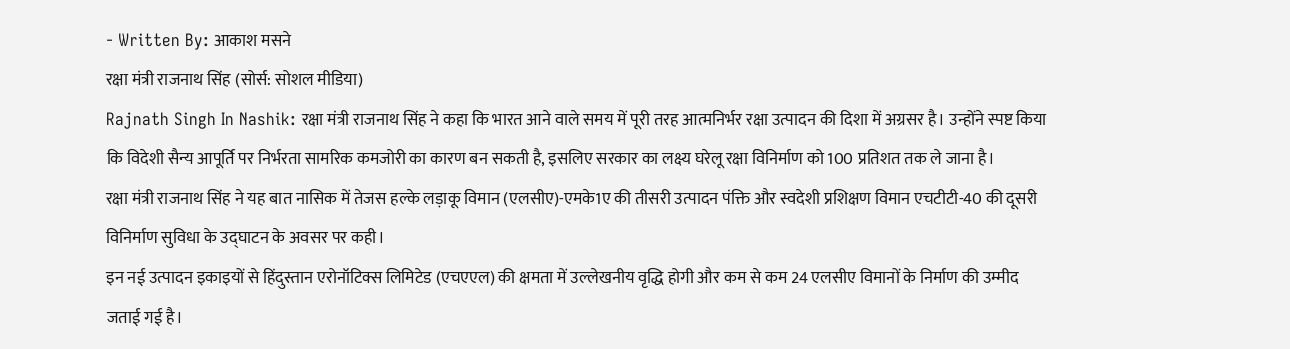- Written By: आकाश मसने
रक्षा मंत्री राजनाथ सिंह (सोर्स: सोशल मीडिया)
Rajnath Singh In Nashik: रक्षा मंत्री राजनाथ सिंह ने कहा कि भारत आने वाले समय में पूरी तरह आत्मनिर्भर रक्षा उत्पादन की दिशा में अग्रसर है। उन्होंने स्पष्ट किया कि विदेशी सैन्य आपूर्ति पर निर्भरता सामरिक कमजोरी का कारण बन सकती है, इसलिए सरकार का लक्ष्य घरेलू रक्षा विनिर्माण को 100 प्रतिशत तक ले जाना है।
रक्षा मंत्री राजनाथ सिंह ने यह बात नासिक में तेजस हल्के लड़ाकू विमान (एलसीए)-एमके1ए की तीसरी उत्पादन पंक्ति और स्वदेशी प्रशिक्षण विमान एचटीटी-40 की दूसरी विनिर्माण सुविधा के उद्घाटन के अवसर पर कही।
इन नई उत्पादन इकाइयों से हिंदुस्तान एरोनॉटिक्स लिमिटेड (एचएएल) की क्षमता में उल्लेखनीय वृद्धि होगी और कम से कम 24 एलसीए विमानों के निर्माण की उम्मीद जताई गई है।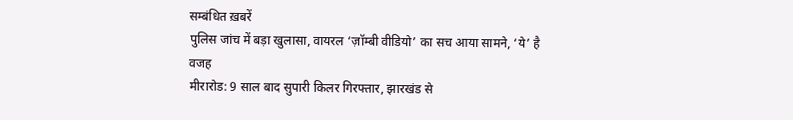सम्बंधित ख़बरें
पुलिस जांच में बड़ा खुलासा, वायरल ‘ज़ॉम्बी वीडियो’ का सच आया सामने, ‘ये’ है वजह
मीरारोड: 9 साल बाद सुपारी किलर गिरफ्तार, झारखंड से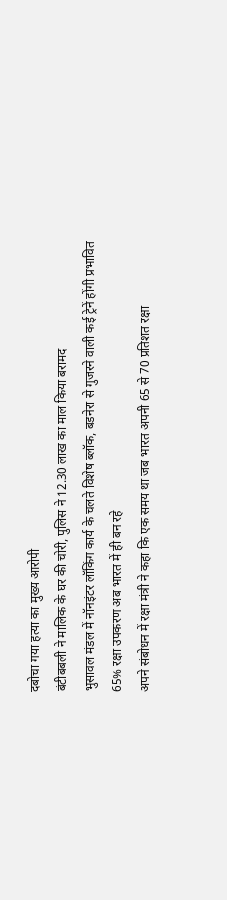दबोचा गया हत्या का मुख्य आरोपी
बंटीबबली ने मालिक के घर की चोरी, पुलिस ने 12.30 लाख का माल किया बरामद
भुसावल मंडल में नॉनइंटर लॉकिंग कार्य के चलते विशेष ब्लॉक, बडनेरा से गुजरने वाली कई ट्रेनें होंगी प्रभावित
65% रक्षा उपकरण अब भारत में ही बन रहे
अपने संबोधन में रक्षा मंत्री ने कहा कि एक समय था जब भारत अपनी 65 से 70 प्रतिशत रक्षा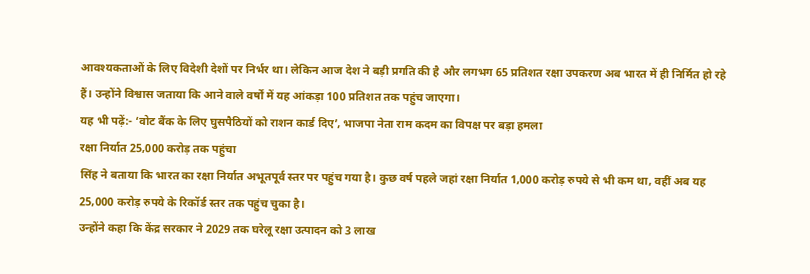आवश्यकताओं के लिए विदेशी देशों पर निर्भर था। लेकिन आज देश ने बड़ी प्रगति की है और लगभग 65 प्रतिशत रक्षा उपकरण अब भारत में ही निर्मित हो रहे हैं। उन्होंने विश्वास जताया कि आने वाले वर्षों में यह आंकड़ा 100 प्रतिशत तक पहुंच जाएगा।
यह भी पढ़ें:- ‘वोट बैंक के लिए घुसपैठियों को राशन कार्ड दिए’, भाजपा नेता राम कदम का विपक्ष पर बड़ा हमला
रक्षा निर्यात 25,000 करोड़ तक पहुंचा
सिंह ने बताया कि भारत का रक्षा निर्यात अभूतपूर्व स्तर पर पहुंच गया है। कुछ वर्ष पहले जहां रक्षा निर्यात 1,000 करोड़ रुपये से भी कम था, वहीं अब यह 25,000 करोड़ रुपये के रिकॉर्ड स्तर तक पहुंच चुका है।
उन्होंने कहा कि केंद्र सरकार ने 2029 तक घरेलू रक्षा उत्पादन को 3 लाख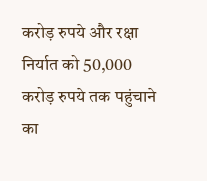करोड़ रुपये और रक्षा निर्यात को 50,000 करोड़ रुपये तक पहुंचाने का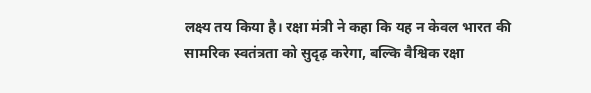लक्ष्य तय किया है। रक्षा मंत्री ने कहा कि यह न केवल भारत की सामरिक स्वतंत्रता को सुदृढ़ करेगा, बल्कि वैश्विक रक्षा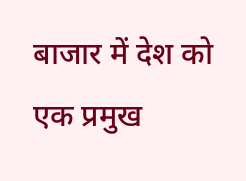बाजार में देश को एक प्रमुख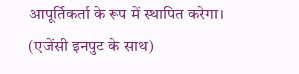आपूर्तिकर्ता के रूप में स्थापित करेगा।
(एजेंसी इनपुट के साथ)